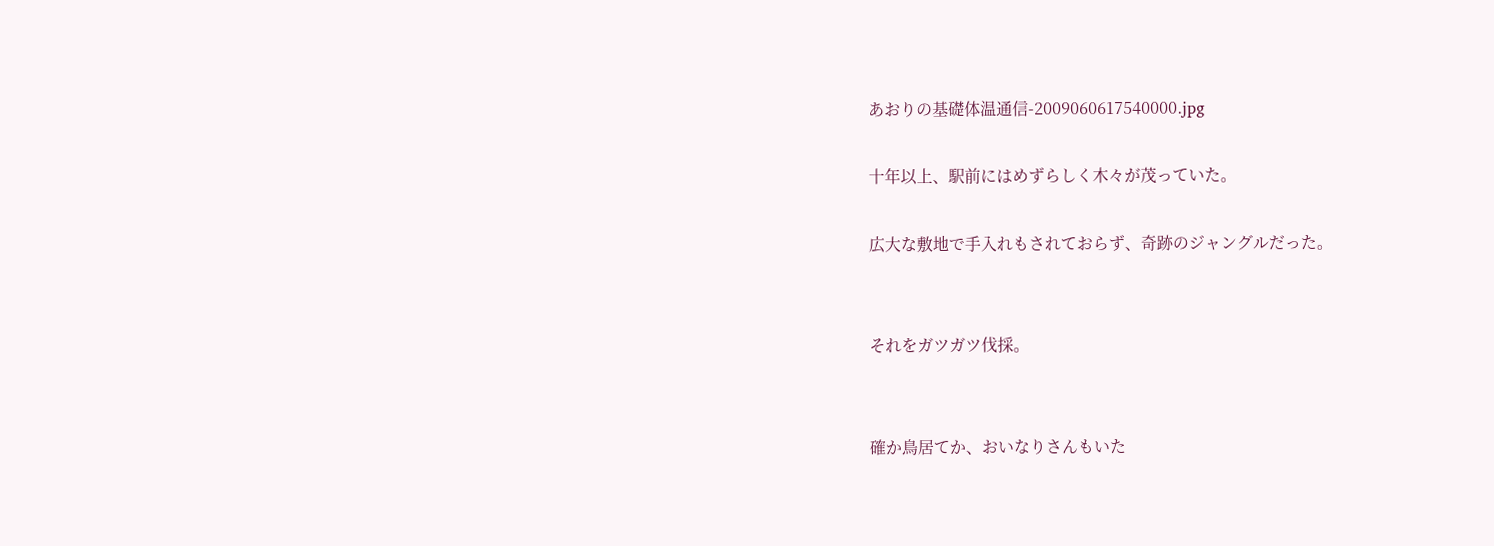あおりの基礎体温通信-2009060617540000.jpg

十年以上、駅前にはめずらしく木々が茂っていた。

広大な敷地で手入れもされておらず、奇跡のジャングルだった。


それをガツガツ伐採。


確か鳥居てか、おいなりさんもいた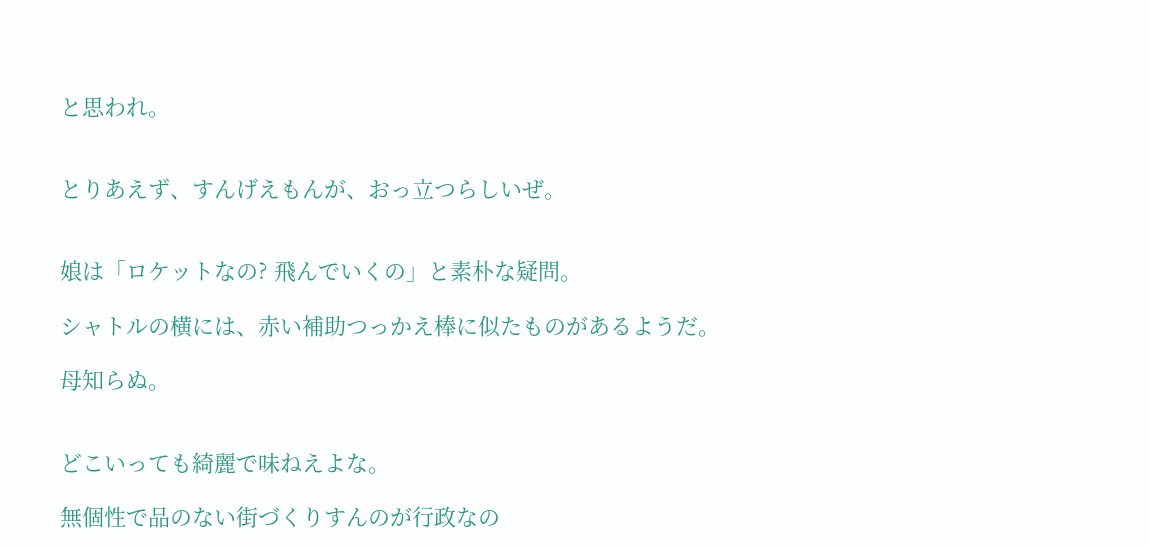と思われ。


とりあえず、すんげえもんが、おっ立つらしいぜ。


娘は「ロケットなの? 飛んでいくの」と素朴な疑問。

シャトルの横には、赤い補助つっかえ棒に似たものがあるようだ。

母知らぬ。


どこいっても綺麗で味ねえよな。

無個性で品のない街づくりすんのが行政なの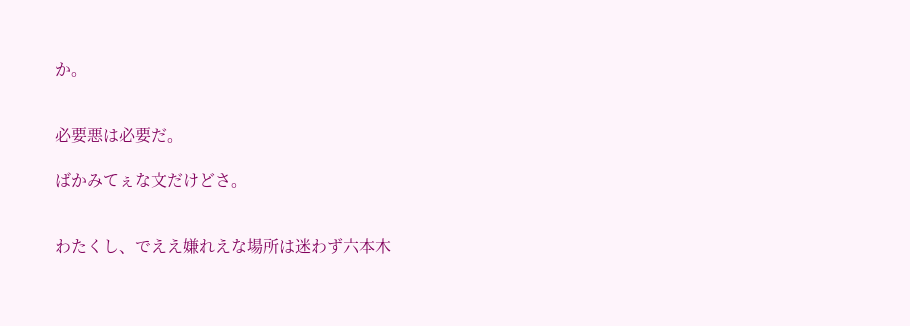か。


必要悪は必要だ。

ばかみてぇな文だけどさ。


わたくし、でええ嫌れえな場所は迷わず六本木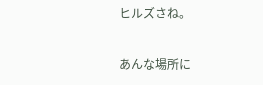ヒルズさね。

あんな場所に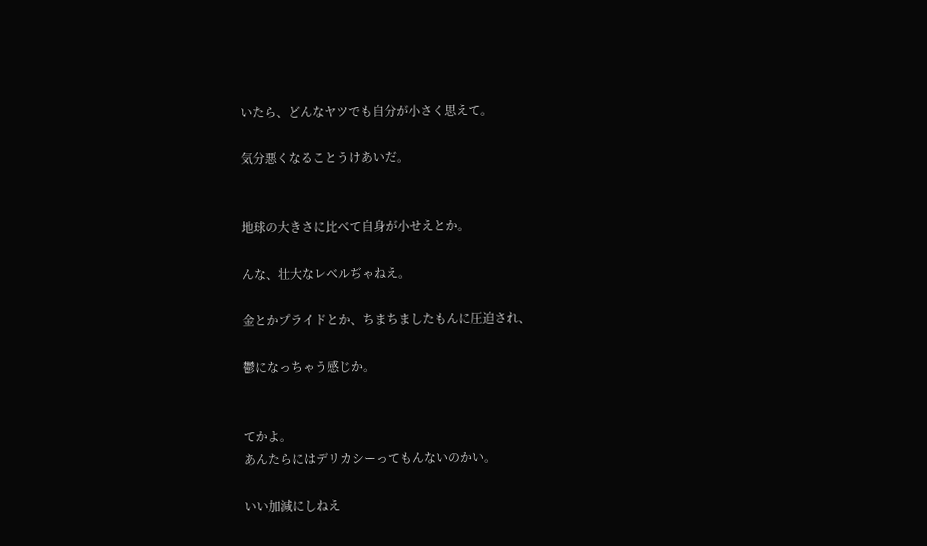いたら、どんなヤツでも自分が小さく思えて。

気分悪くなることうけあいだ。


地球の大きさに比べて自身が小せえとか。

んな、壮大なレベルぢゃねえ。

金とかプライドとか、ちまちましたもんに圧迫され、

鬱になっちゃう感じか。


てかよ。
あんたらにはデリカシーってもんないのかい。

いい加減にしねえ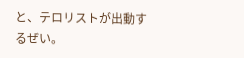と、テロリストが出動するぜい。